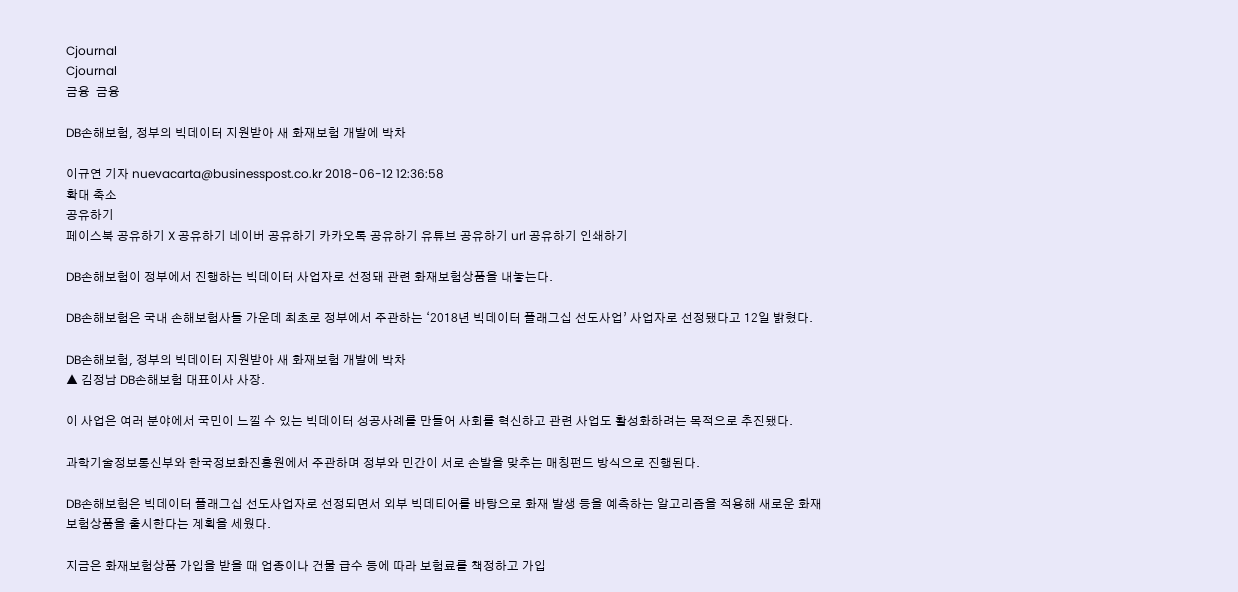Cjournal
Cjournal
금융  금융

DB손해보험, 정부의 빅데이터 지원받아 새 화재보험 개발에 박차

이규연 기자 nuevacarta@businesspost.co.kr 2018-06-12 12:36:58
확대 축소
공유하기
페이스북 공유하기 X 공유하기 네이버 공유하기 카카오톡 공유하기 유튜브 공유하기 url 공유하기 인쇄하기

DB손해보험이 정부에서 진행하는 빅데이터 사업자로 선정돼 관련 화재보험상품을 내놓는다.

DB손해보험은 국내 손해보험사들 가운데 최초로 정부에서 주관하는 ‘2018년 빅데이터 플래그십 선도사업’ 사업자로 선정됐다고 12일 밝혔다.

DB손해보험, 정부의 빅데이터 지원받아 새 화재보험 개발에 박차
▲ 김정남 DB손해보험 대표이사 사장.

이 사업은 여러 분야에서 국민이 느낄 수 있는 빅데이터 성공사례를 만들어 사회를 혁신하고 관련 사업도 활성화하려는 목적으로 추진됐다.

과학기술정보통신부와 한국정보화진흥원에서 주관하며 정부와 민간이 서로 손발을 맞추는 매칭펀드 방식으로 진행된다.

DB손해보험은 빅데이터 플래그십 선도사업자로 선정되면서 외부 빅데티어를 바탕으로 화재 발생 등을 예측하는 알고리즘을 적용해 새로운 화재보험상품을 출시한다는 계획을 세웠다.

지금은 화재보험상품 가입을 받을 때 업종이나 건물 급수 등에 따라 보험료를 책정하고 가입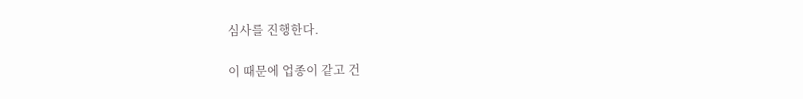심사를 진행한다.

이 때문에 업종이 같고 건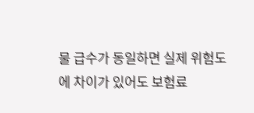물 급수가 동일하면 실제 위험도에 차이가 있어도 보험료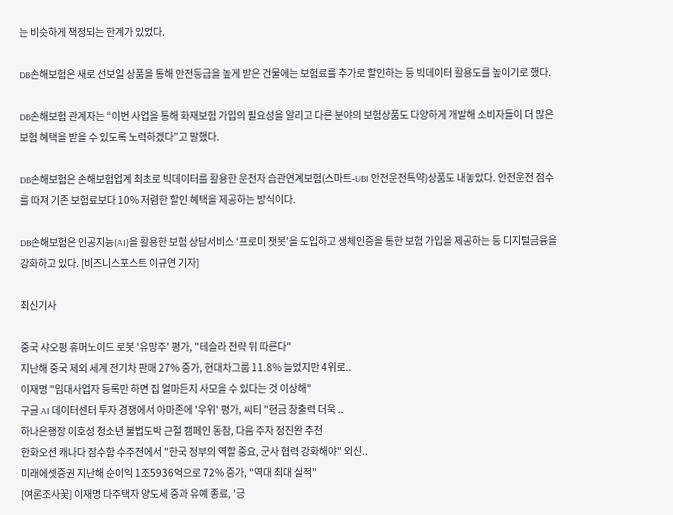는 비슷하게 책정되는 한계가 있었다.

DB손해보험은 새로 선보일 상품을 통해 안전등급을 높게 받은 건물에는 보험료를 추가로 할인하는 등 빅데이터 활용도를 높이기로 했다.

DB손해보험 관계자는 “이번 사업을 통해 화재보험 가입의 필요성을 알리고 다른 분야의 보험상품도 다양하게 개발해 소비자들이 더 많은 보험 혜택을 받을 수 있도록 노력하겠다”고 말했다.

DB손해보험은 손해보험업계 최초로 빅데이터를 활용한 운전자 습관연계보험(스마트-UBI 안전운전특약)상품도 내놓았다. 안전운전 점수를 따져 기존 보험료보다 10% 저렴한 할인 혜택을 제공하는 방식이다.

DB손해보험은 인공지능(AI)을 활용한 보험 상담서비스 ‘프로미 챗봇’을 도입하고 생체인증을 통한 보험 가입을 제공하는 등 디지털금융을 강화하고 있다. [비즈니스포스트 이규연 기자]

최신기사

중국 샤오펑 휴머노이드 로봇 '유망주' 평가, "테슬라 전략 뒤 따른다"
지난해 중국 제외 세계 전기차 판매 27% 증가, 현대차그룹 11.8% 늘었지만 4위로..
이재명 "임대사업자 등록만 하면 집 얼마든지 사모을 수 있다는 것 이상해"
구글 AI 데이터센터 투자 경쟁에서 아마존에 '우위' 평가, 씨티 "현금 창출력 더욱 ..
하나은행장 이호성 청소년 불법도박 근절 캠페인 동참, 다음 주자 정진완 추천
한화오션 캐나다 잠수함 수주전에서 "한국 정부의 역할 중요, 군사 협력 강화해야" 외신..
미래에셋증권 지난해 순이익 1조5936억으로 72% 증가, "역대 최대 실적"
[여론조사꽃] 이재명 다주택자 양도세 중과 유예 종료, '긍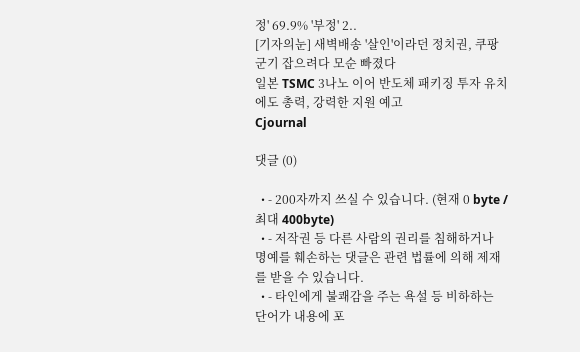정' 69.9% '부정' 2..
[기자의눈] 새벽배송 '살인'이라던 정치권, 쿠팡 군기 잡으려다 모순 빠졌다
일본 TSMC 3나노 이어 반도체 패키징 투자 유치에도 총력, 강력한 지원 예고
Cjournal

댓글 (0)

  • - 200자까지 쓰실 수 있습니다. (현재 0 byte / 최대 400byte)
  • - 저작권 등 다른 사람의 권리를 침해하거나 명예를 훼손하는 댓글은 관련 법률에 의해 제재를 받을 수 있습니다.
  • - 타인에게 불쾌감을 주는 욕설 등 비하하는 단어가 내용에 포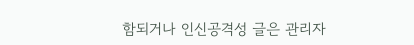함되거나 인신공격성 글은 관리자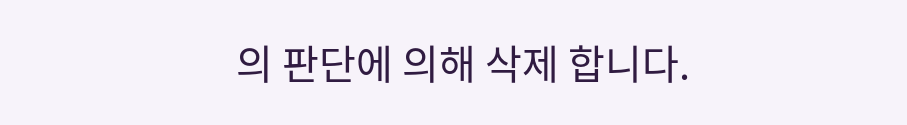의 판단에 의해 삭제 합니다.